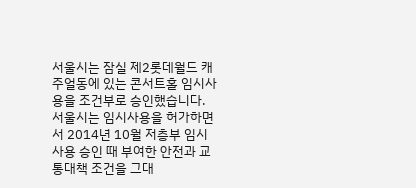서울시는 잠실 제2롯데월드 캐주얼동에 있는 콘서트홀 임시사용을 조건부로 승인했습니다.
서울시는 임시사용을 허가하면서 2014년 10월 저층부 임시사용 승인 때 부여한 안전과 교통대책 조건을 그대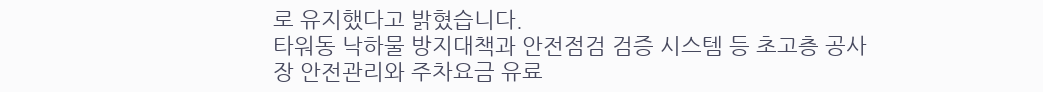로 유지했다고 밝혔습니다.
타워동 낙하물 방지대책과 안전점검 검증 시스템 등 초고층 공사장 안전관리와 주차요금 유료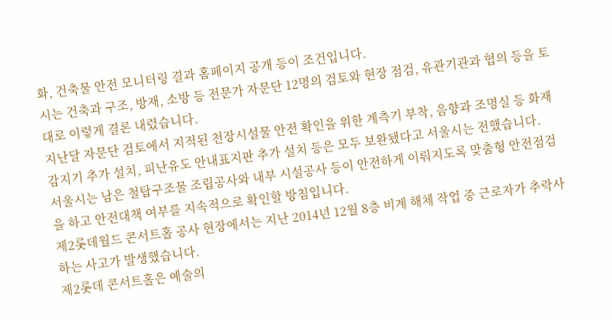화, 건축물 안전 모니터링 결과 홈페이지 공개 등이 조건입니다.
시는 건축과 구조, 방재, 소방 등 전문가 자문단 12명의 검토와 현장 점검, 유관기관과 협의 등을 토대로 이렇게 결론 내렸습니다.
지난달 자문단 검토에서 지적된 천장시설물 안전 확인을 위한 계측기 부착, 음향과 조명실 등 화재감지기 추가 설치, 피난유도 안내표지판 추가 설치 등은 모두 보완됐다고 서울시는 전했습니다.
서울시는 남은 철탑구조물 조립공사와 내부 시설공사 등이 안전하게 이뤄지도록 맞춤형 안전점검을 하고 안전대책 여부를 지속적으로 확인할 방침입니다.
제2롯데월드 콘서트홀 공사 현장에서는 지난 2014년 12월 8층 비계 해체 작업 중 근로자가 추락사하는 사고가 발생했습니다.
제2롯데 콘서트홀은 예술의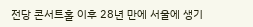전당 콘서트홀 이후 28년 만에 서울에 생기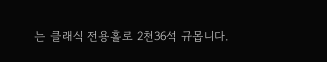는 클래식 전용홀로 2천36석 규몹니다.